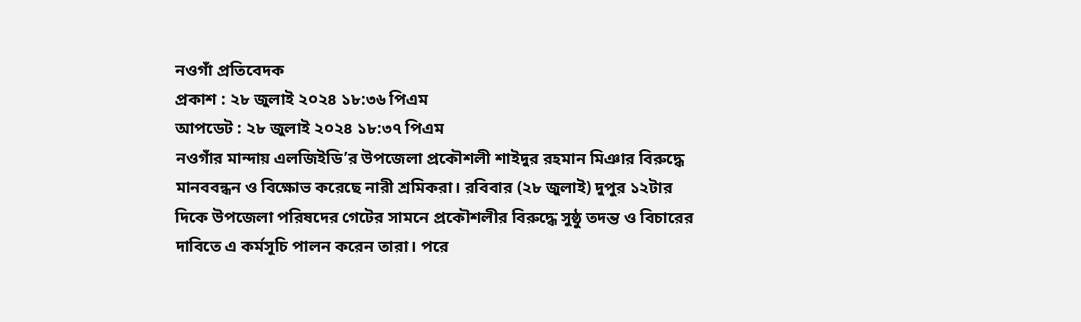নওগাঁ প্রতিবেদক
প্রকাশ : ২৮ জুলাই ২০২৪ ১৮:৩৬ পিএম
আপডেট : ২৮ জুলাই ২০২৪ ১৮:৩৭ পিএম
নওগাঁর মান্দায় এলজিইডি’র উপজেলা প্রকৌশলী শাইদুর রহমান মিঞার বিরুদ্ধে মানববন্ধন ও বিক্ষোভ করেছে নারী শ্রমিকরা। রবিবার (২৮ জুলাই) দুপুর ১২টার দিকে উপজেলা পরিষদের গেটের সামনে প্রকৌশলীর বিরুদ্ধে সুষ্ঠু তদন্ত ও বিচারের দাবিতে এ কর্মসূচি পালন করেন তারা। পরে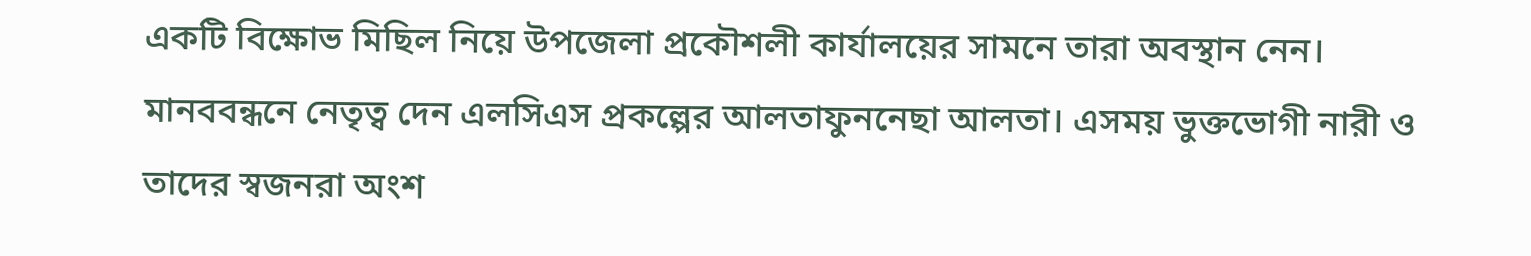একটি বিক্ষোভ মিছিল নিয়ে উপজেলা প্রকৌশলী কার্যালয়ের সামনে তারা অবস্থান নেন।
মানববন্ধনে নেতৃত্ব দেন এলসিএস প্রকল্পের আলতাফুননেছা আলতা। এসময় ভুক্তভোগী নারী ও তাদের স্বজনরা অংশ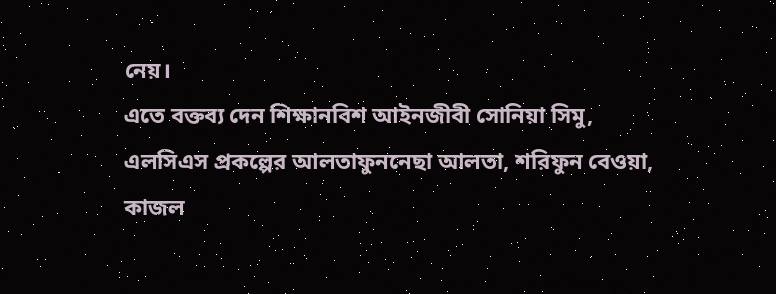নেয়।
এতে বক্তব্য দেন শিক্ষানবিশ আইনজীবী সোনিয়া সিমু, এলসিএস প্রকল্পের আলতাফুননেছা আলতা, শরিফুন বেওয়া, কাজল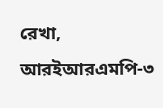রেখা, আরইআরএমপি-৩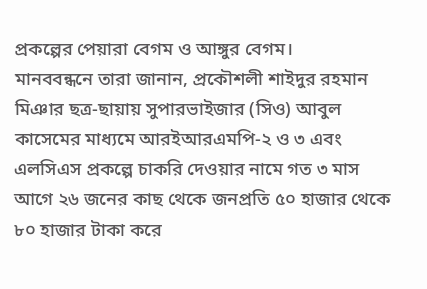প্রকল্পের পেয়ারা বেগম ও আঙ্গুর বেগম।
মানববন্ধনে তারা জানান, প্রকৌশলী শাইদুর রহমান মিঞার ছত্র-ছায়ায় সুপারভাইজার (সিও) আবুল কাসেমের মাধ্যমে আরইআরএমপি-২ ও ৩ এবং এলসিএস প্রকল্পে চাকরি দেওয়ার নামে গত ৩ মাস আগে ২৬ জনের কাছ থেকে জনপ্রতি ৫০ হাজার থেকে ৮০ হাজার টাকা করে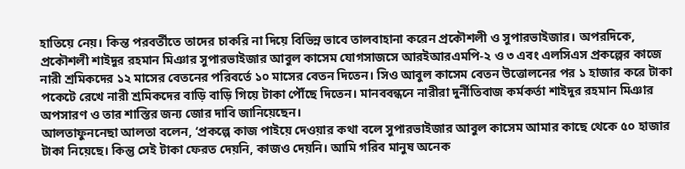হাতিয়ে নেয়। কিন্ত পরবর্তীতে তাদের চাকরি না দিয়ে বিভিন্ন ভাবে তালবাহানা করেন প্রকৌশলী ও সুপারভাইজার। অপরদিকে, প্রকৌশলী শাইদুর রহমান মিঞার সুপারভাইজার আবুল কাসেম যোগসাজসে আরইআরএমপি-২ ও ৩ এবং এলসিএস প্রকল্পের কাজে নারী শ্রমিকদের ১২ মাসের বেতনের পরিবর্তে ১০ মাসের বেতন দিতেন। সিও আবুল কাসেম বেতন উত্তোলনের পর ১ হাজার করে টাকা পকেটে রেখে নারী শ্রমিকদের বাড়ি বাড়ি গিয়ে টাকা পৌঁছে দিতেন। মানববন্ধনে নারীরা দুর্নীতিবাজ কর্মকর্তা শাইদুর রহমান মিঞার অপসারণ ও তার শাস্তির জন্য জোর দাবি জানিয়েছেন।
আলতাফুননেছা আলতা বলেন, ‘প্রকল্পে কাজ পাইয়ে দেওয়ার কথা বলে সুপারভাইজার আবুল কাসেম আমার কাছে থেকে ৫০ হাজার টাকা নিয়েছে। কিন্তু সেই টাকা ফেরত দেয়নি, কাজও দেয়নি। আমি গরিব মানুষ অনেক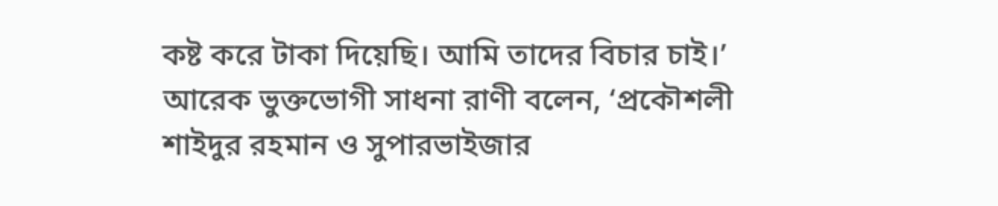কষ্ট করে টাকা দিয়েছি। আমি তাদের বিচার চাই।’
আরেক ভুক্তভোগী সাধনা রাণী বলেন, ‘প্রকৌশলী শাইদুর রহমান ও সুপারভাইজার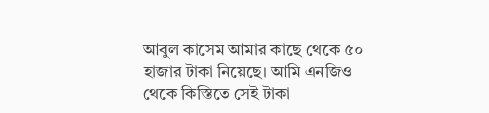আবুল কাসেম আমার কাছে থেকে ৫০ হাজার টাকা নিয়েছে। আমি এনজিও থেকে কিস্তিতে সেই টাকা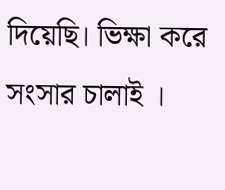দিয়েছি। ভিক্ষা করে সংসার চালাই ।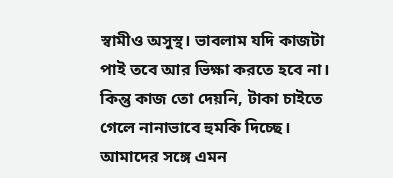স্বামীও অসুস্থ। ভাবলাম যদি কাজটা পাই তবে আর ভিক্ষা করতে হবে না। কিন্তু কাজ তো দেয়নি, টাকা চাইতে গেলে নানাভাবে হুমকি দিচ্ছে। আমাদের সঙ্গে এমন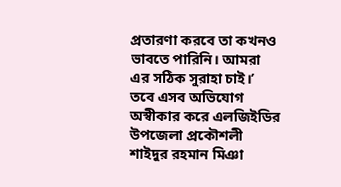প্রতারণা করবে তা কখনও ভাবতে পারিনি। আমরা এর সঠিক সুরাহা চাই।’
তবে এসব অভিযোগ অস্বীকার করে এলজিইডির উপজেলা প্রকৌশলী শাইদুর রহমান মিঞা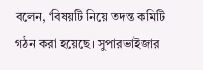বলেন, ‘বিষয়টি নিয়ে তদন্ত কমিটি গঠন করা হয়েছে। সুপারভাইজার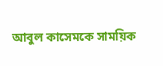আবুল কাসেমকে সাময়িক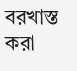বরখাস্ত করা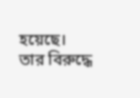হয়েছে। তার বিরুদ্ধে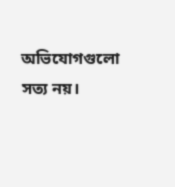অভিযোগগুলো সত্য নয়।